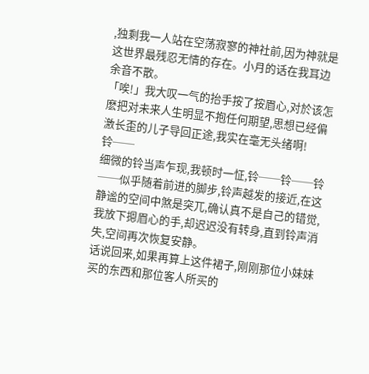,独剩我一人站在空荡寂寥的神社前,因为神就是这世界最残忍无情的存在。小月的话在我耳边余音不散。
「唉!」我大叹一气的抬手按了按眉心,对於该怎麽把对未来人生明显不抱任何期望,思想已经偏激长歪的儿子导回正途,我实在毫无头绪啊!
铃──
细微的铃当声乍现,我顿时一怔,铃──铃──铃──似乎随着前进的脚步,铃声越发的接近,在这静谧的空间中煞是突兀,确认真不是自己的错觉,我放下摁眉心的手,却迟迟没有转身,直到铃声消失,空间再次恢复安静。
话说回来,如果再算上这件裙子,刚刚那位小妹妹买的东西和那位客人所买的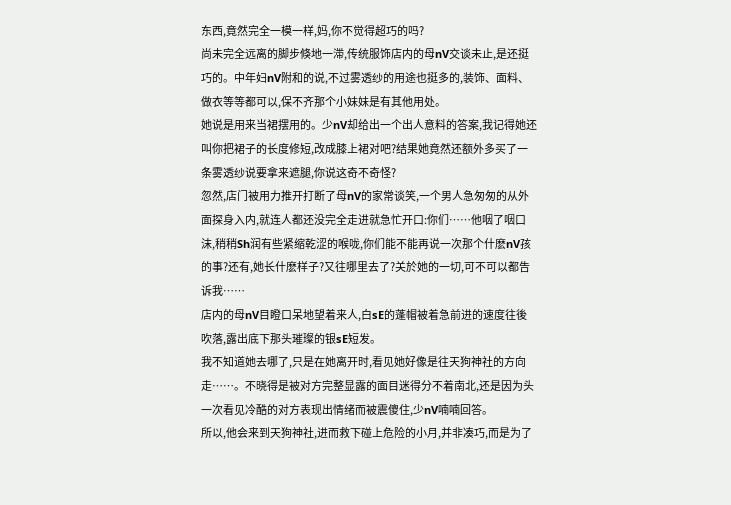东西,竟然完全一模一样,妈,你不觉得超巧的吗?
尚未完全远离的脚步倏地一滞,传统服饰店内的母nV交谈未止,是还挺巧的。中年妇nV附和的说,不过雾透纱的用途也挺多的,装饰、面料、做衣等等都可以,保不齐那个小妹妹是有其他用处。
她说是用来当裙摆用的。少nV却给出一个出人意料的答案,我记得她还叫你把裙子的长度修短,改成膝上裙对吧?结果她竟然还额外多买了一条雾透纱说要拿来遮腿,你说这奇不奇怪?
忽然,店门被用力推开打断了母nV的家常谈笑,一个男人急匆匆的从外面探身入内,就连人都还没完全走进就急忙开口:你们……他咽了咽口沫,稍稍Sh润有些紧缩乾涩的喉咙,你们能不能再说一次那个什麽nV孩的事?还有,她长什麽样子?又往哪里去了?关於她的一切,可不可以都告诉我……
店内的母nV目瞪口呆地望着来人,白sE的蓬帽被着急前进的速度往後吹落,露出底下那头璀璨的银sE短发。
我不知道她去哪了,只是在她离开时,看见她好像是往天狗神社的方向走……。不晓得是被对方完整显露的面目迷得分不着南北,还是因为头一次看见冷酷的对方表现出情绪而被震傻住,少nV喃喃回答。
所以,他会来到天狗神社,进而救下碰上危险的小月,并非凑巧,而是为了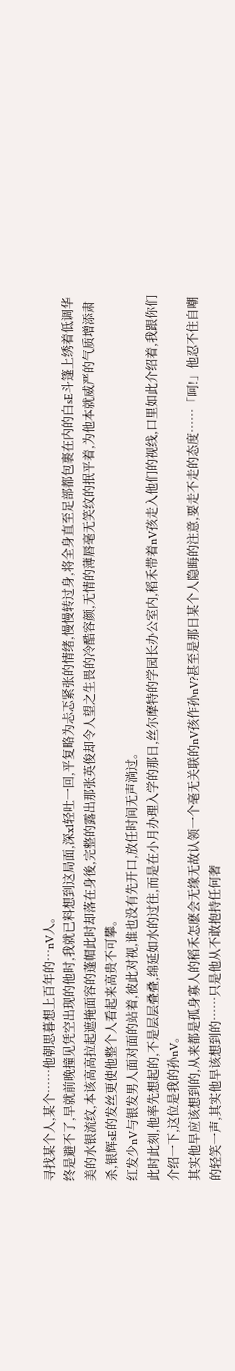寻找某个人,某个……他朝思暮想上百年的…nV人。
终是避不了,早就前晚撞见凭空出现的他时,我就已料想到这局面,深x1轻吐一回,平复略为忐忑紧张的情绪,慢慢转过身,将全身直至足部都包裹在内的白sE斗篷上绣着低调华美的水银流纹,本该高高拉起遮掩面容的蓬帽此时却落在身後,完整的露出那张英俊却令人望之生畏的冷酷容颜,无情的薄唇毫无笑纹的抿平着,为他本就威严的气质增添肃杀,银辉sE的发丝更使他整个人看起来高贵不可攀。
红发少nV与银发男人面对面的站着,彼此对视,谁也没有先开口,放任时间无声淌过。
此时此刻,他率先想起的,不是层层叠叠,绵延如水的过往,而是在小月办理入学的那日,丝尔摩特的学园长办公室内,稻禾带着nV孩走入他们的视线,口里如此介绍着,我跟你们介绍一下,这位是我的孙nV。
其实他早应该想到的,从来都是孤身寡人的稻禾怎麽会无缘无故认领一个毫无关联的nV孩作孙nV?甚至是那日某个人隐晦的注意,要走不走的态度……「呵!」他忍不住自嘲的轻笑一声,其实他早该想到的……只是他从不敢抱持任何奢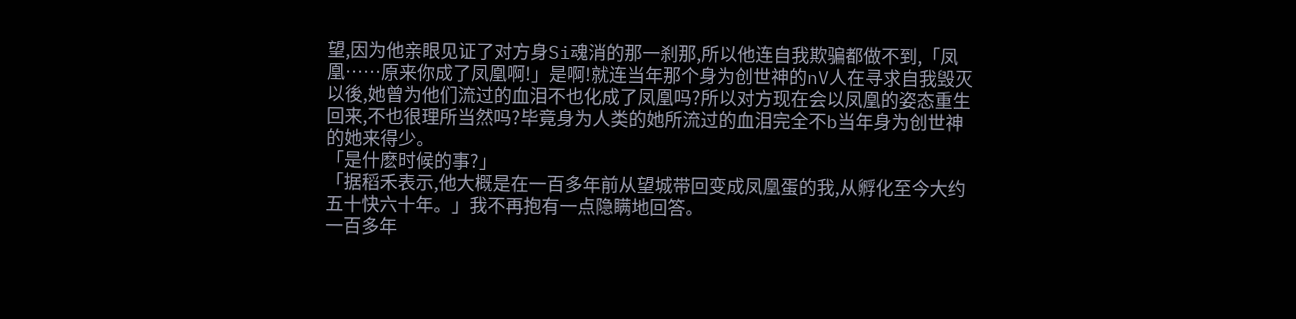望,因为他亲眼见证了对方身Si魂消的那一刹那,所以他连自我欺骗都做不到,「凤凰……原来你成了凤凰啊!」是啊!就连当年那个身为创世神的nV人在寻求自我毁灭以後,她曾为他们流过的血泪不也化成了凤凰吗?所以对方现在会以凤凰的姿态重生回来,不也很理所当然吗?毕竟身为人类的她所流过的血泪完全不b当年身为创世神的她来得少。
「是什麽时候的事?」
「据稻禾表示,他大概是在一百多年前从望城带回变成凤凰蛋的我,从孵化至今大约五十快六十年。」我不再抱有一点隐瞒地回答。
一百多年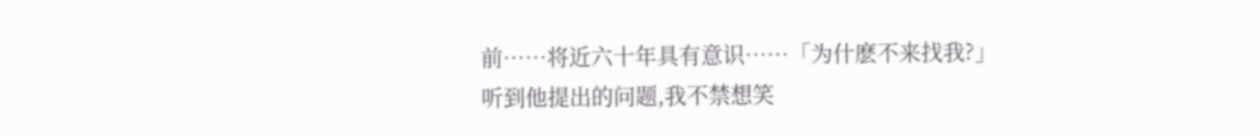前……将近六十年具有意识……「为什麽不来找我?」
听到他提出的问题,我不禁想笑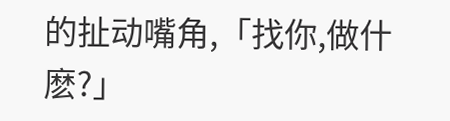的扯动嘴角,「找你,做什麽?」